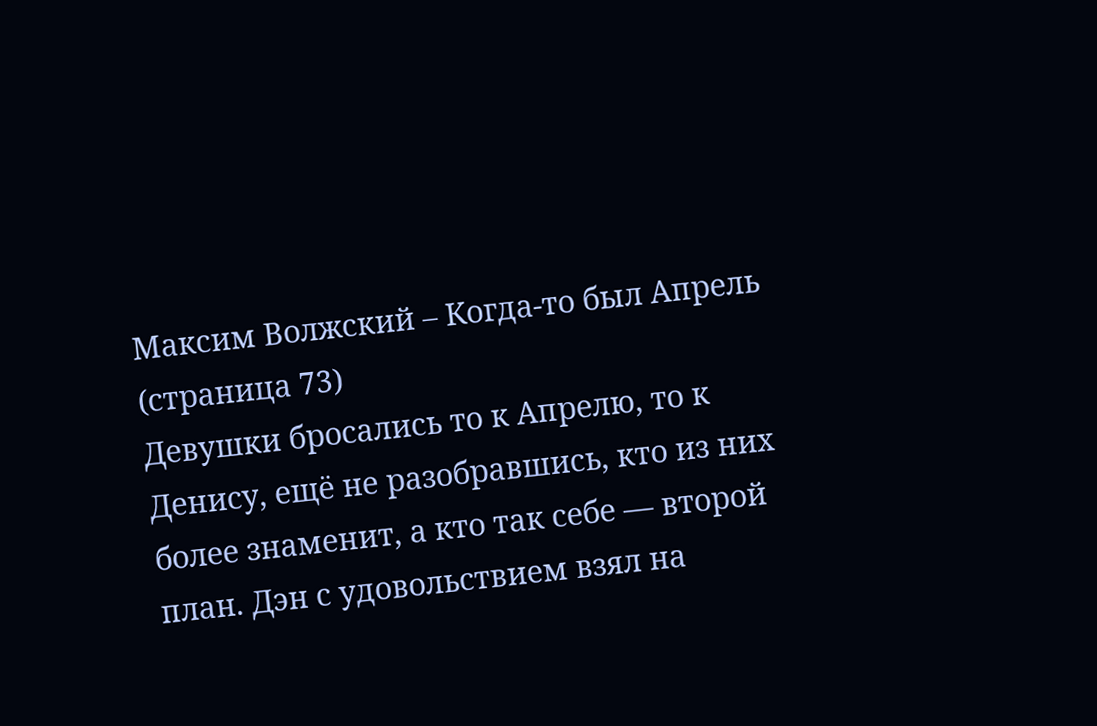Максим Волжский – Когда-то был Апрель (страница 73)
Девушки бросались то к Апрелю, то к Денису, ещё не разобравшись, кто из них более знаменит, а кто так себе — второй план. Дэн с удовольствием взял на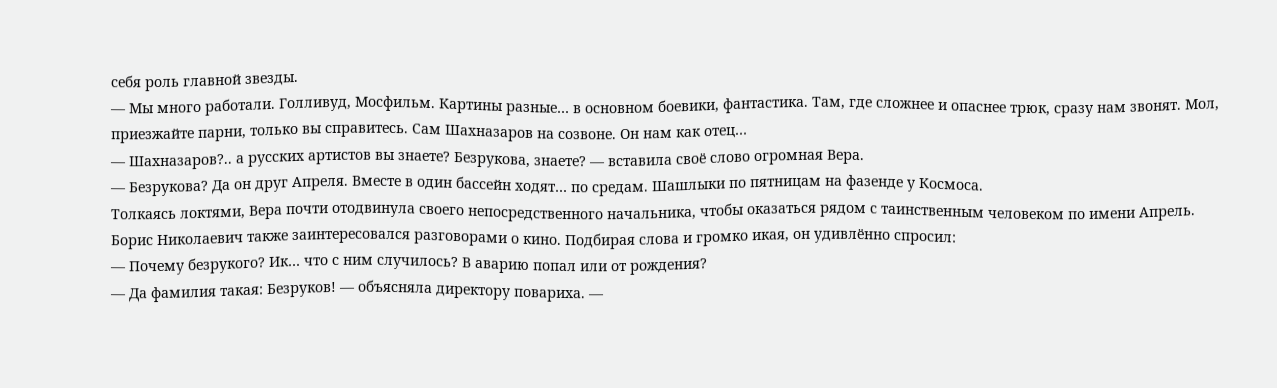себя роль главной звезды.
— Мы много работали. Голливуд, Мосфильм. Картины разные… в основном боевики, фантастика. Там, где сложнее и опаснее трюк, сразу нам звонят. Мол, приезжайте парни, только вы справитесь. Сам Шахназаров на созвоне. Он нам как отец…
— Шахназаров?.. а русских артистов вы знаете? Безрукова, знаете? — вставила своё слово огромная Вера.
— Безрукова? Да он друг Апреля. Вместе в один бассейн ходят… по средам. Шашлыки по пятницам на фазенде у Космоса.
Толкаясь локтями, Вера почти отодвинула своего непосредственного начальника, чтобы оказаться рядом с таинственным человеком по имени Апрель.
Борис Николаевич также заинтересовался разговорами о кино. Подбирая слова и громко икая, он удивлённо спросил:
— Почему безрукого? Ик… что с ним случилось? В аварию попал или от рождения?
— Да фамилия такая: Безруков! — объясняла директору повариха. —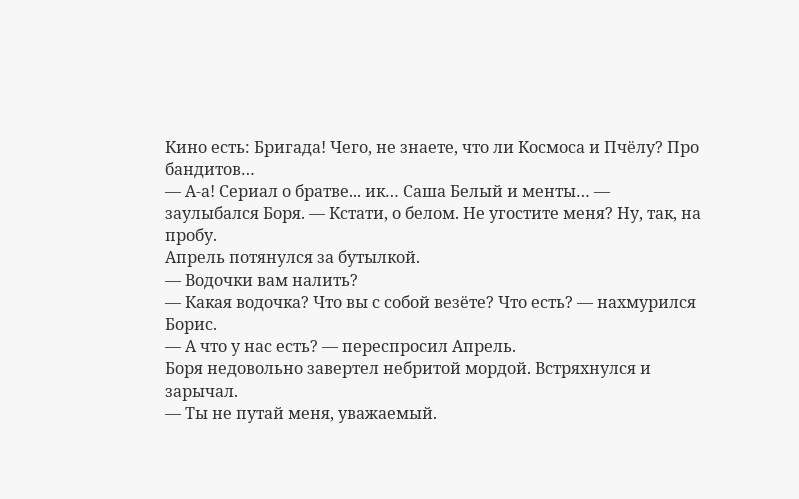Кино есть: Бригада! Чего, не знаете, что ли Космоса и Пчёлу? Про бандитов…
— А-а! Сериал о братве... ик… Саша Белый и менты… — заулыбался Боря. — Кстати, о белом. Не угостите меня? Ну, так, на пробу.
Апрель потянулся за бутылкой.
— Водочки вам налить?
— Какая водочка? Что вы с собой везёте? Что есть? — нахмурился Борис.
— А что у нас есть? — переспросил Апрель.
Боря недовольно завертел небритой мордой. Встряхнулся и зарычал.
— Ты не путай меня, уважаемый.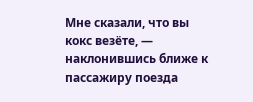Мне сказали, что вы кокс везёте, — наклонившись ближе к пассажиру поезда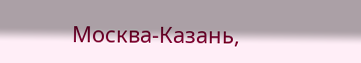Москва-Казань,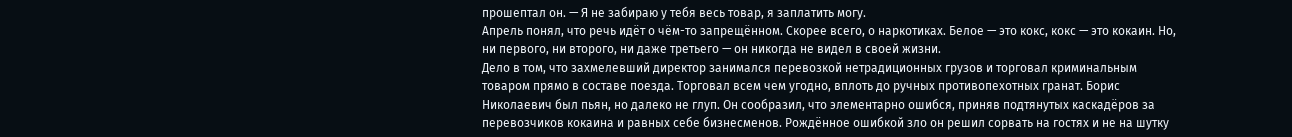прошептал он. — Я не забираю у тебя весь товар, я заплатить могу.
Апрель понял, что речь идёт о чём-то запрещённом. Скорее всего, о наркотиках. Белое — это кокс, кокс — это кокаин. Но, ни первого, ни второго, ни даже третьего — он никогда не видел в своей жизни.
Дело в том, что захмелевший директор занимался перевозкой нетрадиционных грузов и торговал криминальным товаром прямо в составе поезда. Торговал всем чем угодно, вплоть до ручных противопехотных гранат. Борис Николаевич был пьян, но далеко не глуп. Он сообразил, что элементарно ошибся, приняв подтянутых каскадёров за перевозчиков кокаина и равных себе бизнесменов. Рождённое ошибкой зло он решил сорвать на гостях и не на шутку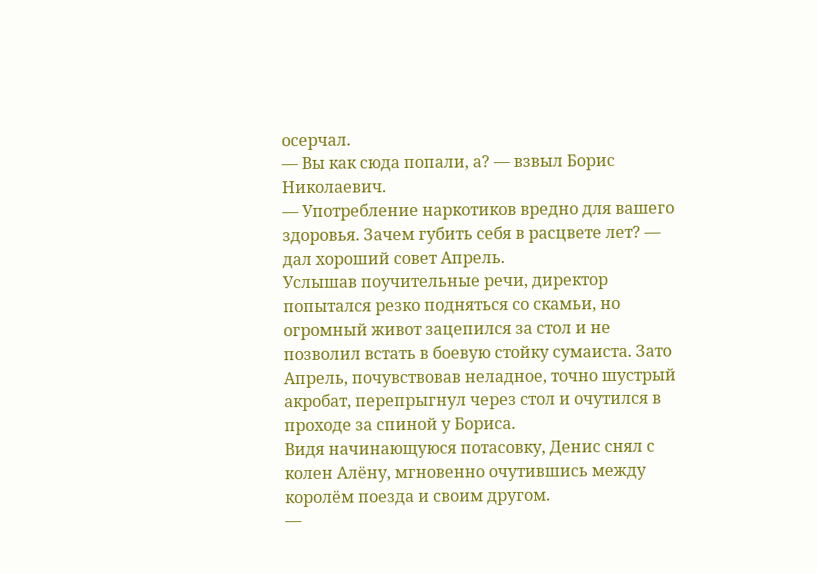осерчал.
— Вы как сюда попали, а? — взвыл Борис Николаевич.
— Употребление наркотиков вредно для вашего здоровья. Зачем губить себя в расцвете лет? — дал хороший совет Апрель.
Услышав поучительные речи, директор попытался резко подняться со скамьи, но огромный живот зацепился за стол и не позволил встать в боевую стойку сумаиста. Зато Апрель, почувствовав неладное, точно шустрый акробат, перепрыгнул через стол и очутился в проходе за спиной у Бориса.
Видя начинающуюся потасовку, Денис снял с колен Алёну, мгновенно очутившись между королём поезда и своим другом.
—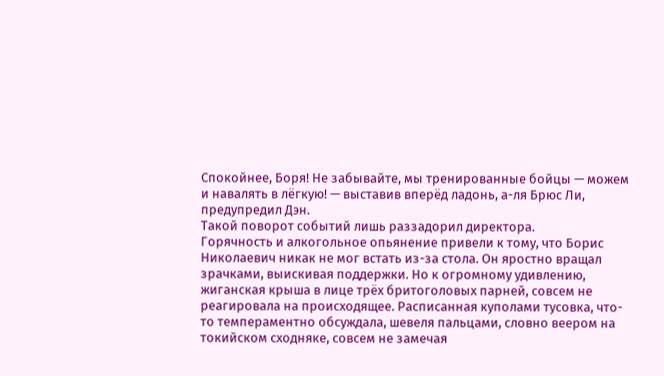Спокойнее, Боря! Не забывайте, мы тренированные бойцы — можем и навалять в лёгкую! — выставив вперёд ладонь, а-ля Брюс Ли, предупредил Дэн.
Такой поворот событий лишь раззадорил директора.
Горячность и алкогольное опьянение привели к тому, что Борис Николаевич никак не мог встать из-за стола. Он яростно вращал зрачками, выискивая поддержки. Но к огромному удивлению, жиганская крыша в лице трёх бритоголовых парней, совсем не реагировала на происходящее. Расписанная куполами тусовка, что-то темпераментно обсуждала, шевеля пальцами, словно веером на токийском сходняке, совсем не замечая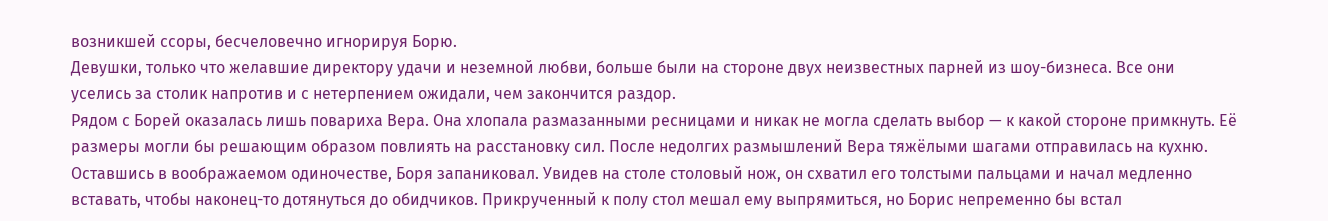возникшей ссоры, бесчеловечно игнорируя Борю.
Девушки, только что желавшие директору удачи и неземной любви, больше были на стороне двух неизвестных парней из шоу-бизнеса. Все они уселись за столик напротив и с нетерпением ожидали, чем закончится раздор.
Рядом с Борей оказалась лишь повариха Вера. Она хлопала размазанными ресницами и никак не могла сделать выбор — к какой стороне примкнуть. Её размеры могли бы решающим образом повлиять на расстановку сил. После недолгих размышлений Вера тяжёлыми шагами отправилась на кухню.
Оставшись в воображаемом одиночестве, Боря запаниковал. Увидев на столе столовый нож, он схватил его толстыми пальцами и начал медленно вставать, чтобы наконец-то дотянуться до обидчиков. Прикрученный к полу стол мешал ему выпрямиться, но Борис непременно бы встал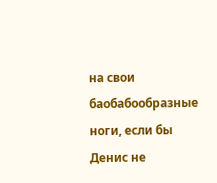на свои баобабообразные ноги, если бы Денис не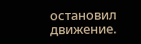остановил движение.